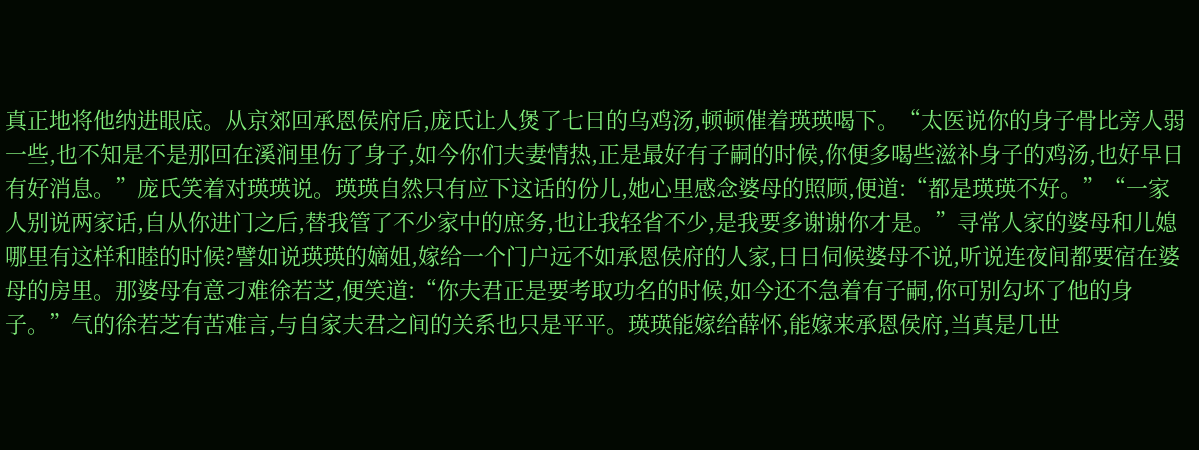真正地将他纳进眼底。从京郊回承恩侯府后,庞氏让人煲了七日的乌鸡汤,顿顿催着瑛瑛喝下。“太医说你的身子骨比旁人弱一些,也不知是不是那回在溪涧里伤了身子,如今你们夫妻情热,正是最好有子嗣的时候,你便多喝些滋补身子的鸡汤,也好早日有好消息。”庞氏笑着对瑛瑛说。瑛瑛自然只有应下这话的份儿,她心里感念婆母的照顾,便道:“都是瑛瑛不好。”“一家人别说两家话,自从你进门之后,替我管了不少家中的庶务,也让我轻省不少,是我要多谢谢你才是。”寻常人家的婆母和儿媳哪里有这样和睦的时候?譬如说瑛瑛的嫡姐,嫁给一个门户远不如承恩侯府的人家,日日伺候婆母不说,听说连夜间都要宿在婆母的房里。那婆母有意刁难徐若芝,便笑道:“你夫君正是要考取功名的时候,如今还不急着有子嗣,你可别勾坏了他的身子。”气的徐若芝有苦难言,与自家夫君之间的关系也只是平平。瑛瑛能嫁给薛怀,能嫁来承恩侯府,当真是几世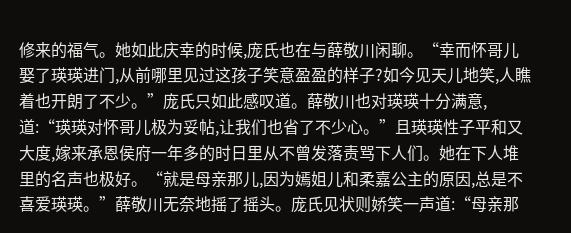修来的福气。她如此庆幸的时候,庞氏也在与薛敬川闲聊。“幸而怀哥儿娶了瑛瑛进门,从前哪里见过这孩子笑意盈盈的样子?如今见天儿地笑,人瞧着也开朗了不少。”庞氏只如此感叹道。薛敬川也对瑛瑛十分满意,道:“瑛瑛对怀哥儿极为妥帖,让我们也省了不少心。”且瑛瑛性子平和又大度,嫁来承恩侯府一年多的时日里从不曾发落责骂下人们。她在下人堆里的名声也极好。“就是母亲那儿,因为嫣姐儿和柔嘉公主的原因,总是不喜爱瑛瑛。”薛敬川无奈地摇了摇头。庞氏见状则娇笑一声道:“母亲那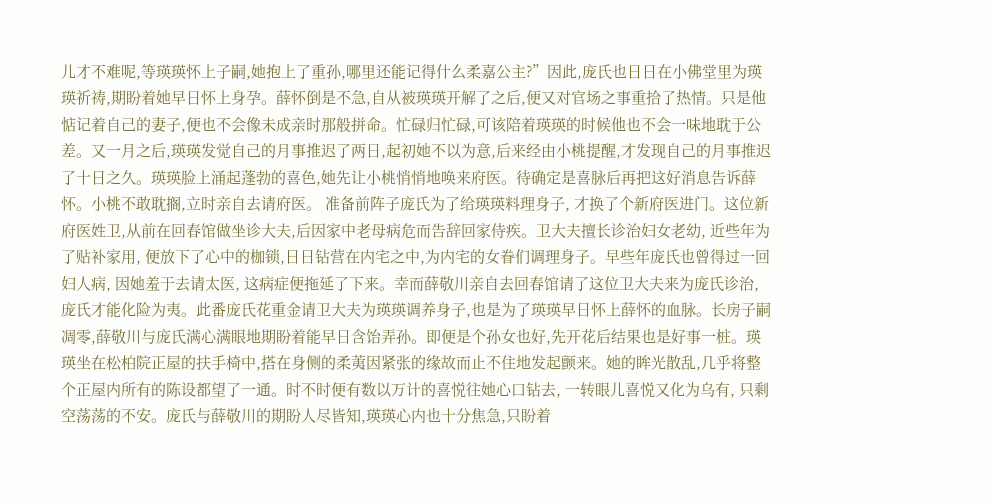儿才不难呢,等瑛瑛怀上子嗣,她抱上了重孙,哪里还能记得什么柔嘉公主?”因此,庞氏也日日在小佛堂里为瑛瑛祈祷,期盼着她早日怀上身孕。薛怀倒是不急,自从被瑛瑛开解了之后,便又对官场之事重拾了热情。只是他惦记着自己的妻子,便也不会像未成亲时那般拼命。忙碌归忙碌,可该陪着瑛瑛的时候他也不会一味地耽于公差。又一月之后,瑛瑛发觉自己的月事推迟了两日,起初她不以为意,后来经由小桃提醒,才发现自己的月事推迟了十日之久。瑛瑛脸上涌起蓬勃的喜色,她先让小桃悄悄地唤来府医。待确定是喜脉后再把这好消息告诉薛怀。小桃不敢耽搁,立时亲自去请府医。 准备前阵子庞氏为了给瑛瑛料理身子, 才换了个新府医进门。这位新府医姓卫,从前在回春馆做坐诊大夫,后因家中老母病危而告辞回家侍疾。卫大夫擅长诊治妇女老幼, 近些年为了贴补家用, 便放下了心中的枷锁,日日钻营在内宅之中,为内宅的女眷们调理身子。早些年庞氏也曾得过一回妇人病, 因她羞于去请太医, 这病症便拖延了下来。幸而薛敬川亲自去回春馆请了这位卫大夫来为庞氏诊治, 庞氏才能化险为夷。此番庞氏花重金请卫大夫为瑛瑛调养身子,也是为了瑛瑛早日怀上薛怀的血脉。长房子嗣凋零,薛敬川与庞氏满心满眼地期盼着能早日含饴弄孙。即便是个孙女也好,先开花后结果也是好事一桩。瑛瑛坐在松柏院正屋的扶手椅中,搭在身侧的柔荑因紧张的缘故而止不住地发起颤来。她的眸光散乱,几乎将整个正屋内所有的陈设都望了一通。时不时便有数以万计的喜悦往她心口钻去, 一转眼儿喜悦又化为乌有, 只剩空荡荡的不安。庞氏与薛敬川的期盼人尽皆知,瑛瑛心内也十分焦急,只盼着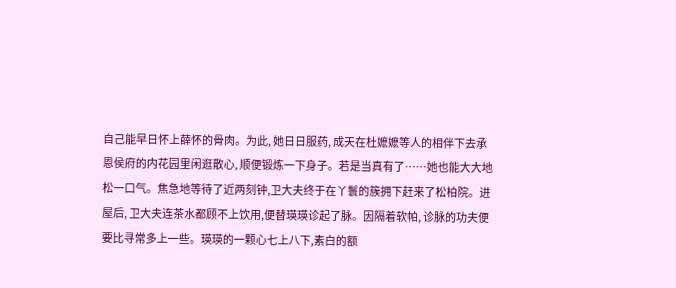自己能早日怀上薛怀的骨肉。为此, 她日日服药, 成天在杜嬷嬷等人的相伴下去承恩侯府的内花园里闲逛散心, 顺便锻炼一下身子。若是当真有了……她也能大大地松一口气。焦急地等待了近两刻钟,卫大夫终于在丫鬟的簇拥下赶来了松柏院。进屋后, 卫大夫连茶水都顾不上饮用,便替瑛瑛诊起了脉。因隔着软帕, 诊脉的功夫便要比寻常多上一些。瑛瑛的一颗心七上八下,素白的额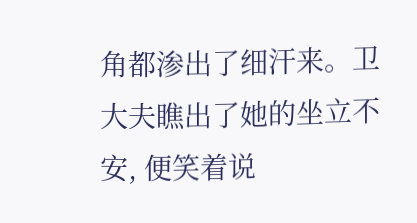角都渗出了细汗来。卫大夫瞧出了她的坐立不安, 便笑着说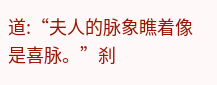道:“夫人的脉象瞧着像是喜脉。”刹